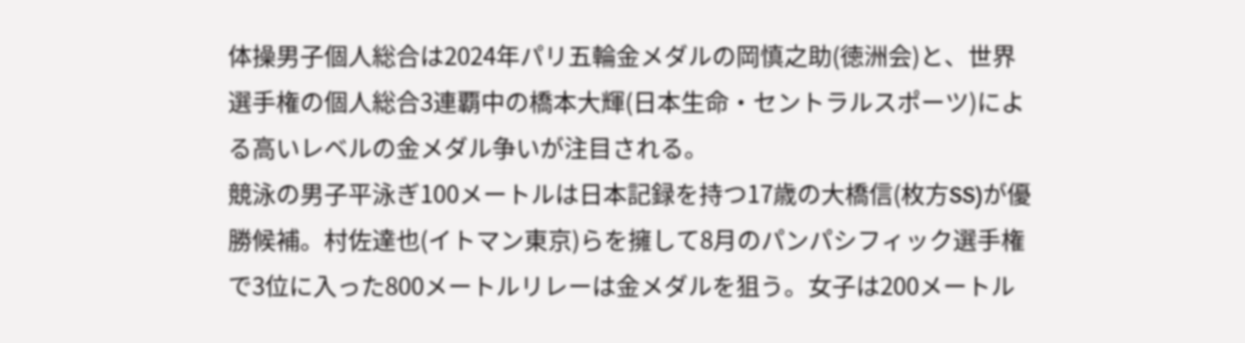体操男子個人総合は2024年パリ五輪金メダルの岡慎之助(徳洲会)と、世界選手権の個人総合3連覇中の橋本大輝(日本生命・セントラルスポーツ)による高いレベルの金メダル争いが注目される。
競泳の男子平泳ぎ100メートルは日本記録を持つ17歳の大橋信(枚方SS)が優勝候補。村佐達也(イトマン東京)らを擁して8月のパンパシフィック選手権で3位に入った800メートルリレーは金メダルを狙う。女子は200メートル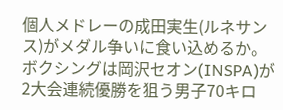個人メドレーの成田実生(ルネサンス)がメダル争いに食い込めるか。
ボクシングは岡沢セオン(INSPA)が2大会連続優勝を狙う男子70キロ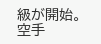級が開始。空手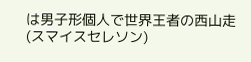は男子形個人で世界王者の西山走(スマイスセレソン)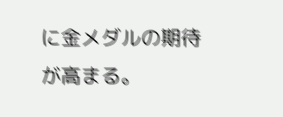に金メダルの期待が高まる。